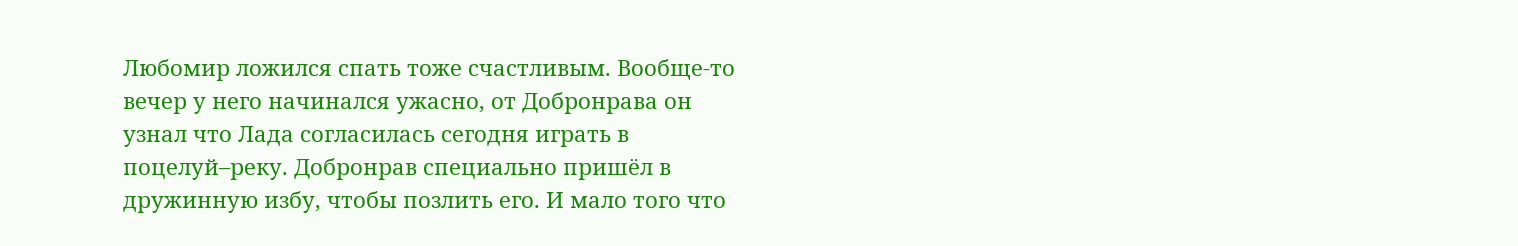Любомир ложился спать тоже счастливым. Вообще‑то вечер у него начинался ужасно, от Добронрава он узнал что Лада согласилась сегодня играть в поцелуй–реку. Добронрав специально пришёл в дружинную избу, чтобы позлить его. И мало того что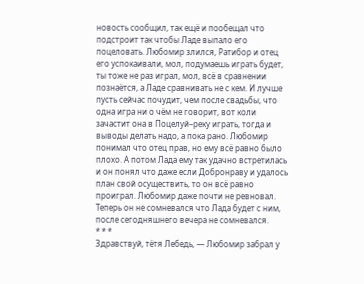новость сообщил, так ещё и пообещал что подстроит так чтобы Ладе выпало его поцеловать. Любомир злился, Ратибор и отец его успокаивали, мол, подумаешь играть будет, ты тоже не раз играл, мол, всё в сравнении познаётся, а Ладе сравнивать не с кем. И лучше пусть сейчас почудит, чем после свадьбы, что одна игра ни о чём не говорит, вот коли зачастит она в Поцелуй–реку играть, тогда и выводы делать надо, а пока рано. Любомир понимал что отец прав, но ему всё равно было плохо. А потом Лада ему так удачно встретилась и он понял что даже если Добронраву и удалось план свой осуществить, то он всё равно проиграл. Любомир даже почти не ревновал. Теперь он не сомневался что Лада будет с ним, после сегодняшнего вечера не сомневался.
* * *
Здравствуй, тётя Лебедь, — Любомир забрал у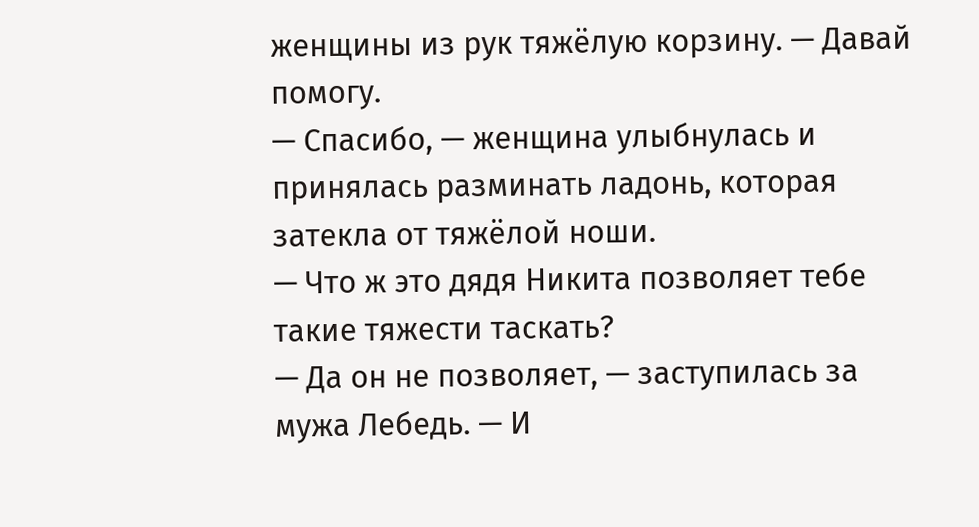женщины из рук тяжёлую корзину. — Давай помогу.
— Спасибо, — женщина улыбнулась и принялась разминать ладонь, которая затекла от тяжёлой ноши.
— Что ж это дядя Никита позволяет тебе такие тяжести таскать?
— Да он не позволяет, — заступилась за мужа Лебедь. — И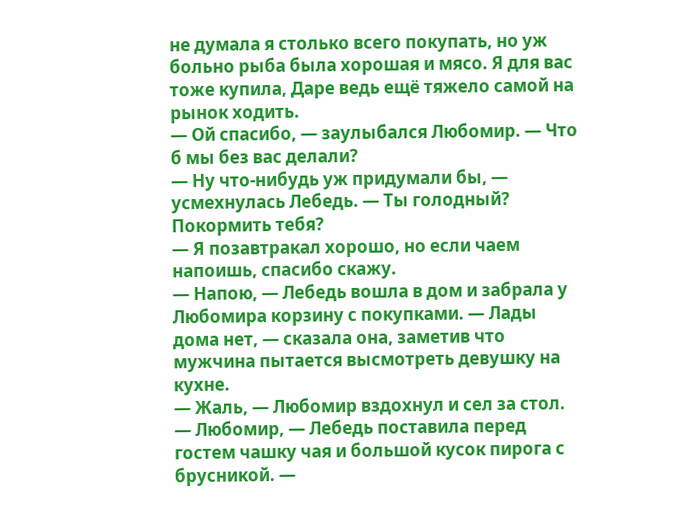не думала я столько всего покупать, но уж больно рыба была хорошая и мясо. Я для вас тоже купила, Даре ведь ещё тяжело самой на рынок ходить.
— Ой спасибо, — заулыбался Любомир. — Что б мы без вас делали?
— Ну что‑нибудь уж придумали бы, — усмехнулась Лебедь. — Ты голодный? Покормить тебя?
— Я позавтракал хорошо, но если чаем напоишь, спасибо скажу.
— Напою, — Лебедь вошла в дом и забрала у Любомира корзину с покупками. — Лады дома нет, — сказала она, заметив что мужчина пытается высмотреть девушку на кухне.
— Жаль, — Любомир вздохнул и сел за стол.
— Любомир, — Лебедь поставила перед гостем чашку чая и большой кусок пирога с брусникой. —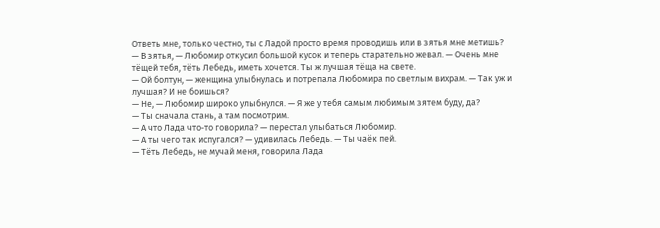Ответь мне, только честно, ты с Ладой просто время проводишь или в зятья мне метишь?
— В зятья, — Любомир откусил большой кусок и теперь старательно жевал. — Очень мне тёщей тебя, тёть Лебедь, иметь хочется. Ты ж лучшая тёща на свете.
— Ой болтун, — женщина улыбнулась и потрепала Любомира по светлым вихрам. — Так уж и лучшая? И не боишься?
— Не, — Любомир широко улыбнулся. — Я же у тебя самым любимым зятем буду, да?
— Ты сначала стань, а там посмотрим.
— А что Лада что‑то говорила? — перестал улыбаться Любомир.
— А ты чего так испугался? — удивилась Лебедь. — Ты чаёк пей.
— Тёть Лебедь, не мучай меня, говорила Лада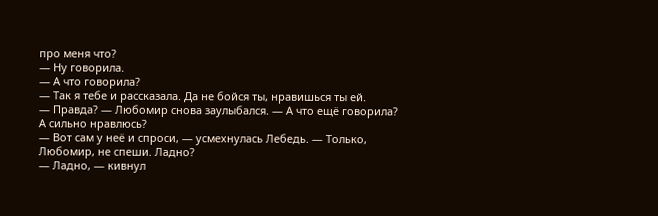про меня что?
— Ну говорила.
— А что говорила?
— Так я тебе и рассказала. Да не бойся ты, нравишься ты ей.
— Правда? — Любомир снова заулыбался. — А что ещё говорила? А сильно нравлюсь?
— Вот сам у неё и спроси, — усмехнулась Лебедь. — Только, Любомир, не спеши. Ладно?
— Ладно, — кивнул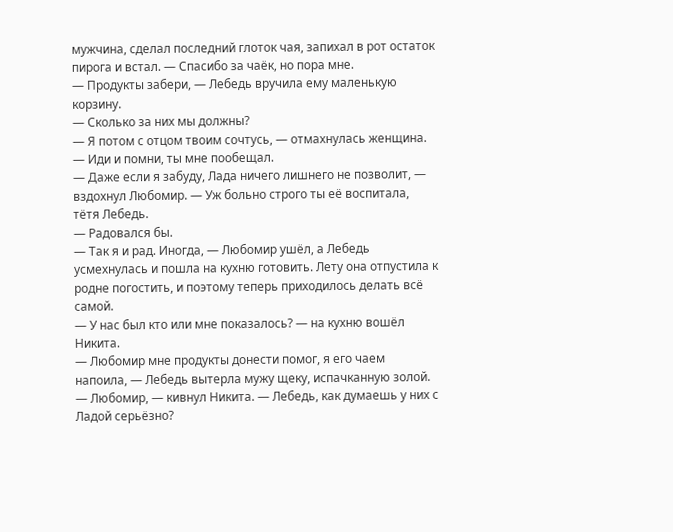мужчина, сделал последний глоток чая, запихал в рот остаток пирога и встал. — Спасибо за чаёк, но пора мне.
— Продукты забери, — Лебедь вручила ему маленькую корзину.
— Сколько за них мы должны?
— Я потом с отцом твоим сочтусь, — отмахнулась женщина. — Иди и помни, ты мне пообещал.
— Даже если я забуду, Лада ничего лишнего не позволит, — вздохнул Любомир. — Уж больно строго ты её воспитала, тётя Лебедь.
— Радовался бы.
— Так я и рад. Иногда, — Любомир ушёл, а Лебедь усмехнулась и пошла на кухню готовить. Лету она отпустила к родне погостить, и поэтому теперь приходилось делать всё самой.
— У нас был кто или мне показалось? — на кухню вошёл Никита.
— Любомир мне продукты донести помог, я его чаем напоила, — Лебедь вытерла мужу щеку, испачканную золой.
— Любомир, — кивнул Никита. — Лебедь, как думаешь у них с Ладой серьёзно?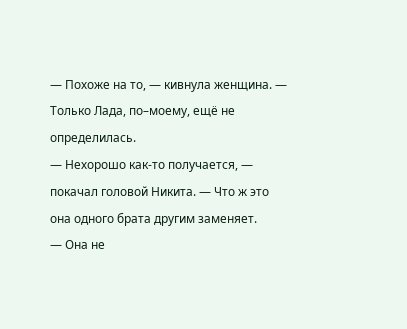— Похоже на то, — кивнула женщина. — Только Лада, по–моему, ещё не определилась.
— Нехорошо как‑то получается, — покачал головой Никита. — Что ж это она одного брата другим заменяет.
— Она не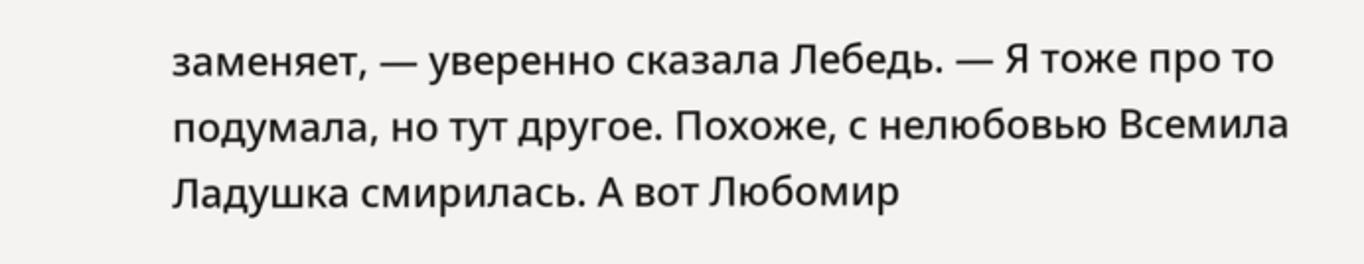заменяет, — уверенно сказала Лебедь. — Я тоже про то подумала, но тут другое. Похоже, с нелюбовью Всемила Ладушка смирилась. А вот Любомир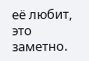её любит, это заметно.